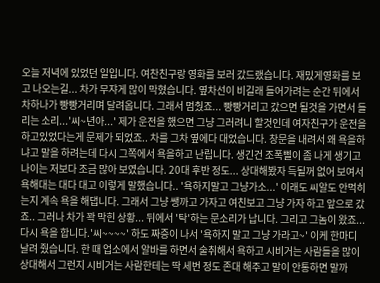오늘 저녁에 있었던 일입니다. 여찬친구랑 영화를 보러 갔드랬습니다. 재밌게영화를 보고 나오는길... 차가 무쟈게 많이 막혔습니다. 옆차선이 비길래 들어가려는 순간 뒤에서 차하나가 빵빵거리며 달려옵니다. 그래서 멈췄죠... 빵빵거리고 갔으면 될것을 가면서 들리는 소리...'씨~년아...' 제가 운전을 했으면 그냥 그러려니 할것인데 여자친구가 운전을 하고있었다는게 문제가 되었죠.. 차를 그차 옆에다 대었습니다. 창문을 내려서 왜 욕을하냐고 말을 하려는데 다시 그쪽에서 욕을하고 난립니다. 생긴건 조폭삘이 좀 나게 생기고 나이는 저보다 조금 많아 보였습니다. 20대 후반 정도... 상대해봤자 득될꺼 없어 보여서 욕해대는 대다 대고 이렇게 말했습니다.. '욕하지말고 그냥가소...' 이래도 씨알도 안먹히는지 계속 욕을 해댑니다. 그래서 그냥 쌩까고 가자고 여친보고 그냥 가자 하고 앞으로 갔죠.. 그러나 차가 꽉 막힌 상황... 뒤에서 '탁'하는 문소리가 납니다. 그리고 그놈이 왔죠... 다시 욕을 합니다.'씨~~~~' 하도 짜증이 나서 '욕하지 말고 그냥 가라고~' 이케 한마디 날려 줬습니다. 한 때 업소에서 알바를 하면서 술취해서 욕하고 시비거는 사람들을 많이 상대해서 그런지 시비거는 사람한테는 딱 세번 정도 존대 해주고 말이 안통하면 말까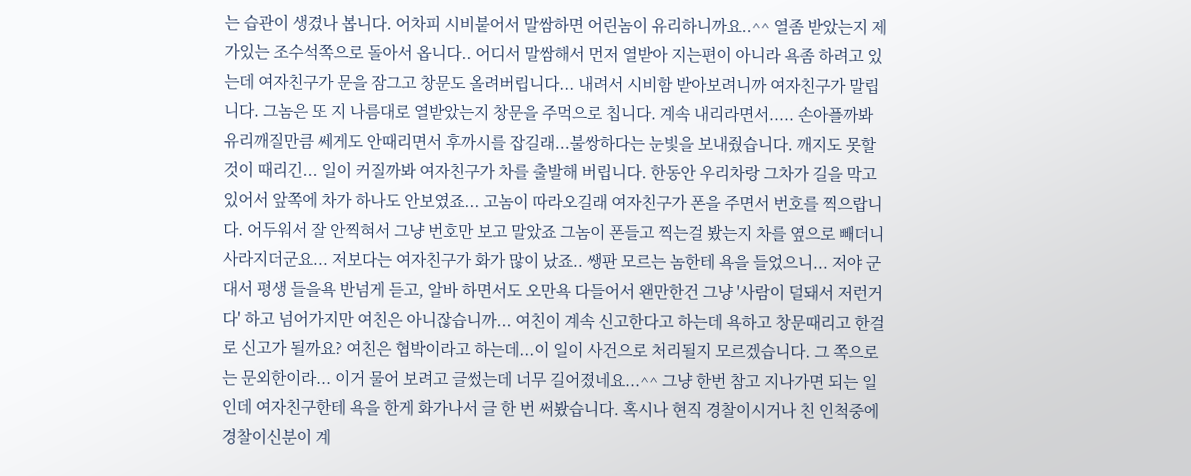는 습관이 생겼나 봅니다. 어차피 시비붙어서 말쌈하면 어린놈이 유리하니까요..^^ 열좀 받았는지 제가있는 조수석쪽으로 돌아서 옵니다.. 어디서 말쌈해서 먼저 열받아 지는편이 아니라 욕좀 하려고 있는데 여자친구가 문을 잠그고 창문도 올려버립니다... 내려서 시비함 받아보려니까 여자친구가 말립니다. 그놈은 또 지 나름대로 열받았는지 창문을 주먹으로 칩니다. 계속 내리라면서..... 손아플까봐 유리깨질만큼 쎄게도 안때리면서 후까시를 잡길래...불쌍하다는 눈빛을 보내줬습니다. 깨지도 못할것이 때리긴... 일이 커질까봐 여자친구가 차를 출발해 버립니다. 한동안 우리차랑 그차가 길을 막고 있어서 앞쪽에 차가 하나도 안보였죠... 고놈이 따라오길래 여자친구가 폰을 주면서 번호를 찍으랍니다. 어두워서 잘 안찍혀서 그냥 번호만 보고 말았죠 그놈이 폰들고 찍는걸 봤는지 차를 옆으로 빼더니 사라지더군요... 저보다는 여자친구가 화가 많이 났죠.. 쌩판 모르는 놈한테 욕을 들었으니... 저야 군대서 평생 들을욕 반넘게 듣고, 알바 하면서도 오만욕 다들어서 왠만한건 그냥 '사람이 덜돼서 저런거다' 하고 넘어가지만 여친은 아니잖습니까... 여친이 계속 신고한다고 하는데 욕하고 창문때리고 한걸로 신고가 될까요? 여친은 협박이라고 하는데...이 일이 사건으로 처리될지 모르겠습니다. 그 쪽으로는 문외한이라... 이거 물어 보려고 글썼는데 너무 길어졌네요...^^ 그냥 한번 참고 지나가면 되는 일인데 여자친구한테 욕을 한게 화가나서 글 한 번 써봤습니다. 혹시나 현직 경찰이시거나 친 인척중에 경찰이신분이 계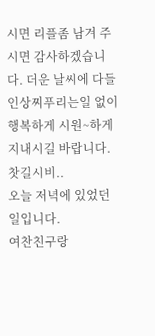시면 리플좀 남겨 주시면 감사하겠습니다. 더운 날씨에 다들 인상찌푸리는일 없이 행복하게 시원~하게 지내시길 바랍니다.
찻길시비..
오늘 저녁에 있었던 일입니다.
여찬친구랑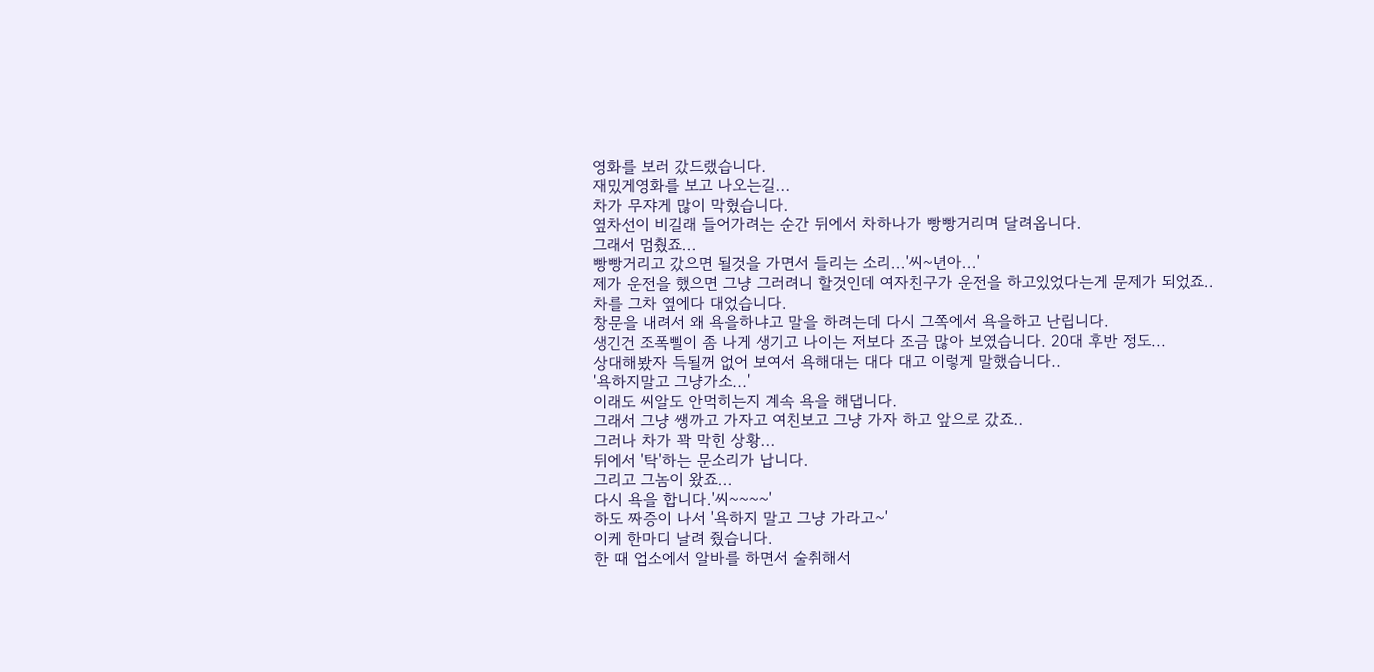영화를 보러 갔드랬습니다.
재밌게영화를 보고 나오는길...
차가 무쟈게 많이 막혔습니다.
옆차선이 비길래 들어가려는 순간 뒤에서 차하나가 빵빵거리며 달려옵니다.
그래서 멈췄죠...
빵빵거리고 갔으면 될것을 가면서 들리는 소리...'씨~년아...'
제가 운전을 했으면 그냥 그러려니 할것인데 여자친구가 운전을 하고있었다는게 문제가 되었죠..
차를 그차 옆에다 대었습니다.
창문을 내려서 왜 욕을하냐고 말을 하려는데 다시 그쪽에서 욕을하고 난립니다.
생긴건 조폭삘이 좀 나게 생기고 나이는 저보다 조금 많아 보였습니다. 20대 후반 정도...
상대해봤자 득될꺼 없어 보여서 욕해대는 대다 대고 이렇게 말했습니다..
'욕하지말고 그냥가소...'
이래도 씨알도 안먹히는지 계속 욕을 해댑니다.
그래서 그냥 쌩까고 가자고 여친보고 그냥 가자 하고 앞으로 갔죠..
그러나 차가 꽉 막힌 상황...
뒤에서 '탁'하는 문소리가 납니다.
그리고 그놈이 왔죠...
다시 욕을 합니다.'씨~~~~'
하도 짜증이 나서 '욕하지 말고 그냥 가라고~'
이케 한마디 날려 줬습니다.
한 때 업소에서 알바를 하면서 술취해서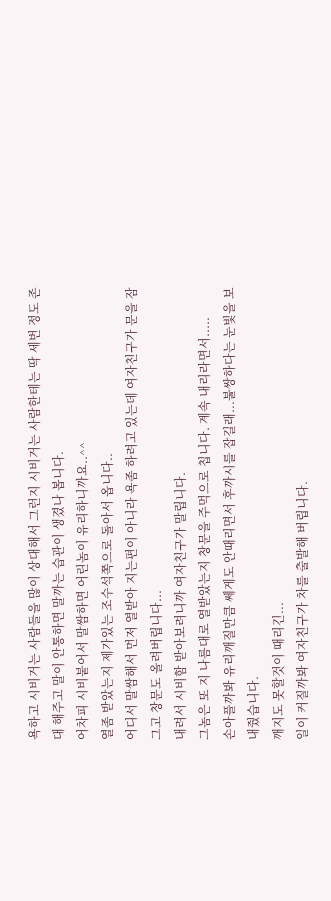욕하고 시비거는 사람들을 많이 상대해서 그런지 시비거는 사람한테는 딱 세번 정도 존대 해주고 말이 안통하면 말까는 습관이 생겼나 봅니다.
어차피 시비붙어서 말쌈하면 어린놈이 유리하니까요..^^
열좀 받았는지 제가있는 조수석쪽으로 돌아서 옵니다..
어디서 말쌈해서 먼저 열받아 지는편이 아니라 욕좀 하려고 있는데 여자친구가 문을 잠그고 창문도 올려버립니다...
내려서 시비함 받아보려니까 여자친구가 말립니다.
그놈은 또 지 나름대로 열받았는지 창문을 주먹으로 칩니다. 계속 내리라면서.....
손아플까봐 유리깨질만큼 쎄게도 안때리면서 후까시를 잡길래...불쌍하다는 눈빛을 보내줬습니다.
깨지도 못할것이 때리긴...
일이 커질까봐 여자친구가 차를 출발해 버립니다.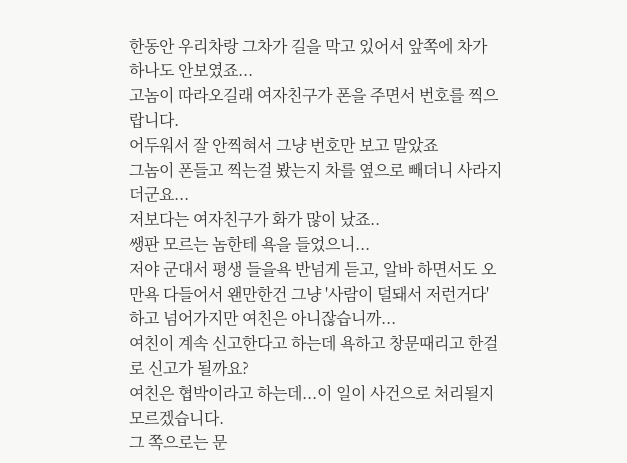한동안 우리차랑 그차가 길을 막고 있어서 앞쪽에 차가 하나도 안보였죠...
고놈이 따라오길래 여자친구가 폰을 주면서 번호를 찍으랍니다.
어두워서 잘 안찍혀서 그냥 번호만 보고 말았죠
그놈이 폰들고 찍는걸 봤는지 차를 옆으로 빼더니 사라지더군요...
저보다는 여자친구가 화가 많이 났죠..
쌩판 모르는 놈한테 욕을 들었으니...
저야 군대서 평생 들을욕 반넘게 듣고, 알바 하면서도 오만욕 다들어서 왠만한건 그냥 '사람이 덜돼서 저런거다' 하고 넘어가지만 여친은 아니잖습니까...
여친이 계속 신고한다고 하는데 욕하고 창문때리고 한걸로 신고가 될까요?
여친은 협박이라고 하는데...이 일이 사건으로 처리될지 모르겠습니다.
그 쪽으로는 문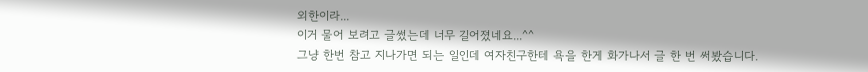외한이라...
이거 물어 보려고 글썼는데 너무 길어졌네요...^^
그냥 한번 참고 지나가면 되는 일인데 여자친구한테 욕을 한게 화가나서 글 한 번 써봤습니다.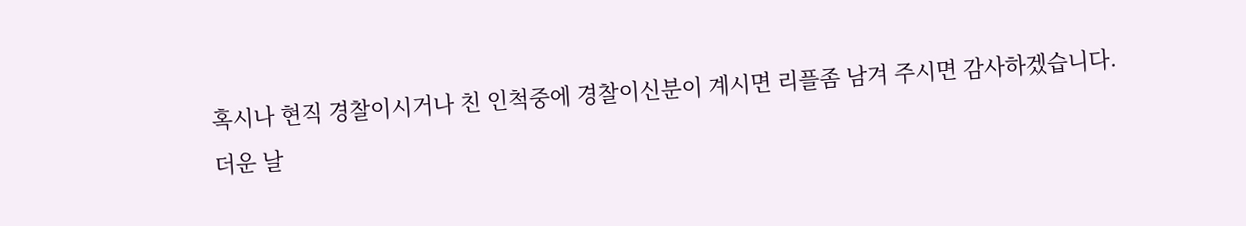혹시나 현직 경찰이시거나 친 인척중에 경찰이신분이 계시면 리플좀 남겨 주시면 감사하겠습니다.
더운 날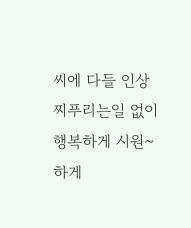씨에 다들 인상찌푸리는일 없이 행복하게 시원~하게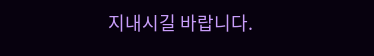지내시길 바랍니다.